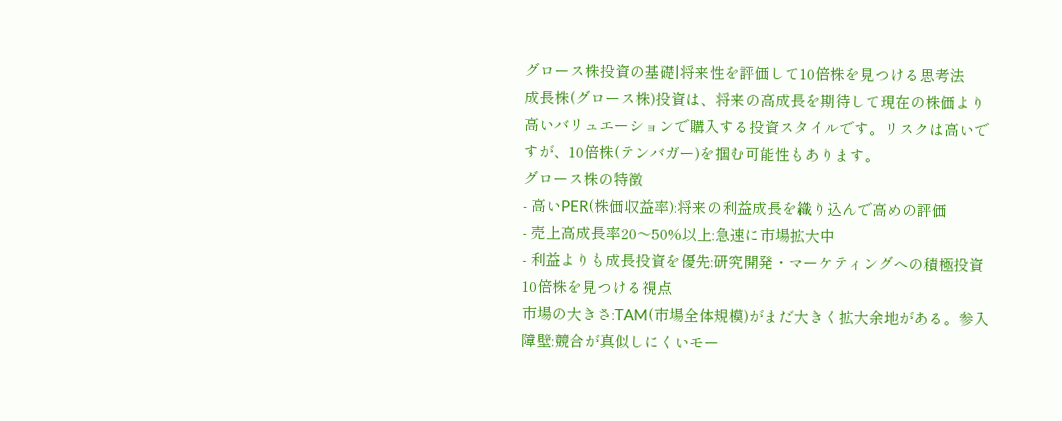グロース株投資の基礎|将来性を評価して10倍株を見つける思考法
成長株(グロース株)投資は、将来の高成長を期待して現在の株価より高いバリュエーションで購入する投資スタイルです。リスクは高いですが、10倍株(テンバガー)を掴む可能性もあります。
グロース株の特徴
- 高いPER(株価収益率):将来の利益成長を織り込んで高めの評価
- 売上高成長率20〜50%以上:急速に市場拡大中
- 利益よりも成長投資を優先:研究開発・マーケティングへの積極投資
10倍株を見つける視点
市場の大きさ:TAM(市場全体規模)がまだ大きく拡大余地がある。参入障壁:競合が真似しにくいモー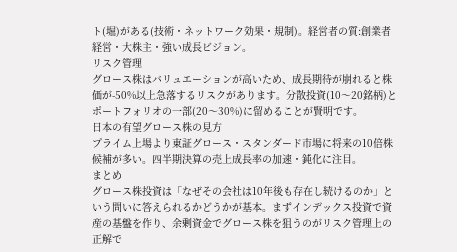ト(堀)がある(技術・ネットワーク効果・規制)。経営者の質:創業者経営・大株主・強い成長ビジョン。
リスク管理
グロース株はバリュエーションが高いため、成長期待が崩れると株価が-50%以上急落するリスクがあります。分散投資(10〜20銘柄)とポートフォリオの一部(20〜30%)に留めることが賢明です。
日本の有望グロース株の見方
プライム上場より東証グロース・スタンダード市場に将来の10倍株候補が多い。四半期決算の売上成長率の加速・鈍化に注目。
まとめ
グロース株投資は「なぜその会社は10年後も存在し続けるのか」という問いに答えられるかどうかが基本。まずインデックス投資で資産の基盤を作り、余剰資金でグロース株を狙うのがリスク管理上の正解で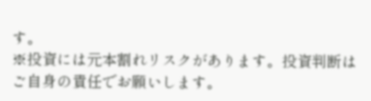す。
※投資には元本割れリスクがあります。投資判断はご自身の責任でお願いします。